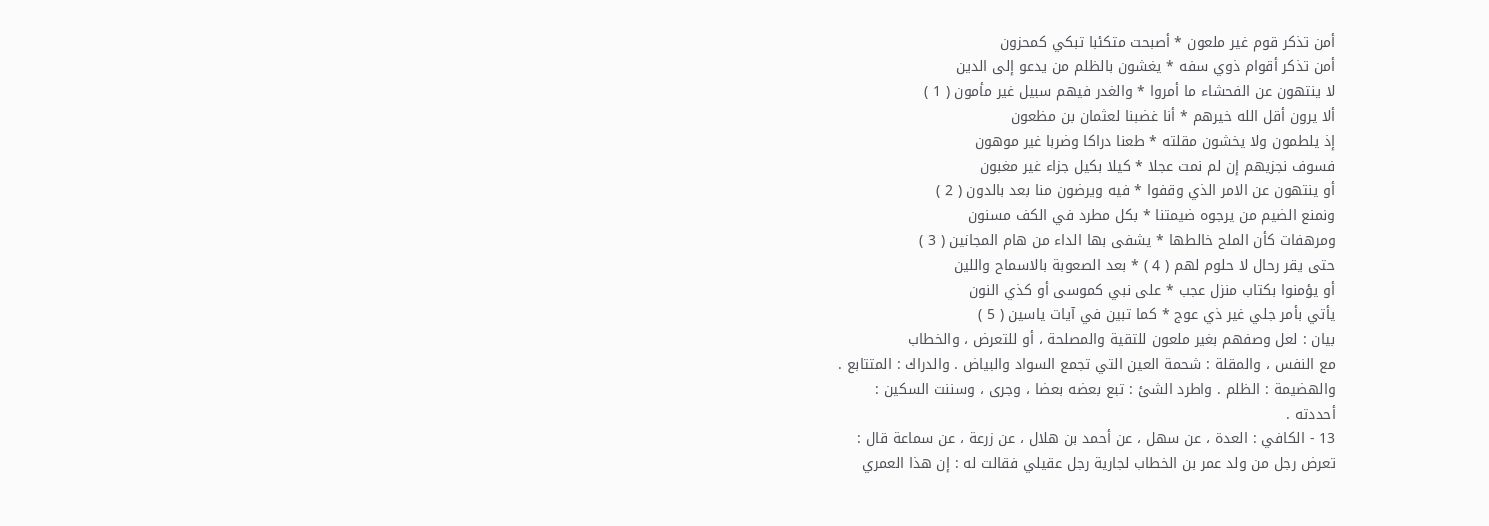أمن تذكر قوم غير ملعون * أصبحت متكئبا تبكي كمحزون
أمن تذكر أقوام ذوي سفه * يغشون بالظلم من يدعو إلى الدين
لا ينتهون عن الفحشاء ما أمروا * والغدر فيهم سبيل غير مأمون ( 1 )
ألا يرون أقل الله خيرهم * أنا غضبنا لعثمان بن مظعون
إذ يلطمون ولا يخشون مقلته * طعنا دراكا وضربا غير موهون
فسوف نجزيهم إن لم نمت عجلا * كيلا بكيل جزاء غير مغبون
أو ينتهون عن الامر الذي وقفوا * فيه ويرضون منا بعد بالدون ( 2 )
ونمنع الضيم من يرجوه ضيمتنا * بكل مطرد في الكف مسنون
ومرهفات كأن الملح خالطها * يشفى بها الداء من هام المجانين ( 3 )
حتى يقر رحال لا حلوم لهم ( 4 ) * بعد الصعوبة بالاسماح واللين
أو يؤمنوا بكتاب منزل عجب * على نبي كموسى أو كذي النون
يأتي بأمر جلي غير ذي عوج * كما تبين في آيات ياسين ( 5 )
بيان : لعل وصفهم بغير ملعون للتقية والمصلحة ، أو للتعرض ، والخطاب
مع النفس ، والمقلة : شحمة العين التي تجمع السواد والبياض . والدراك : المتتابع .
والهضيمة : الظلم . واطرد الشئ : تبع بعضه بعضا ، وجرى ، وسننت السكين :
أحددته .
13 - الكافي : العدة ، عن سهل ، عن أحمد بن هلال ، عن زرعة ، عن سماعة قال :
تعرض رجل من ولد عمر بن الخطاب لجارية رجل عقيلي فقالت له : إن هذا العمري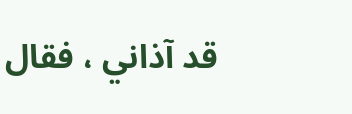قد آذاني ، فقال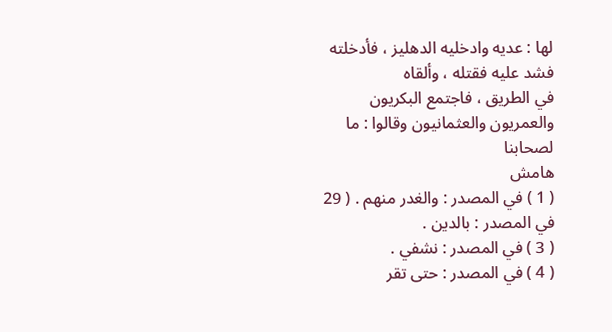لها : عديه وادخليه الدهليز ، فأدخلته فشد عليه فقتله ، وألقاه
في الطريق ، فاجتمع البكريون والعمريون والعثمانيون وقالوا : ما لصحابنا
هامش
( 1 ) في المصدر : والغدر منهم . ( 29 في المصدر : بالدين .
( 3 ) في المصدر : نشفي .
( 4 ) في المصدر : حتى تقر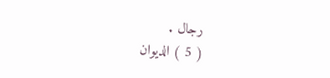رجال .
( 5 ) الديوان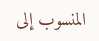المنسوب إلى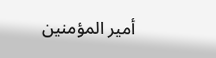أمير المؤمنين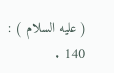( عليه السلام ) : 140 .